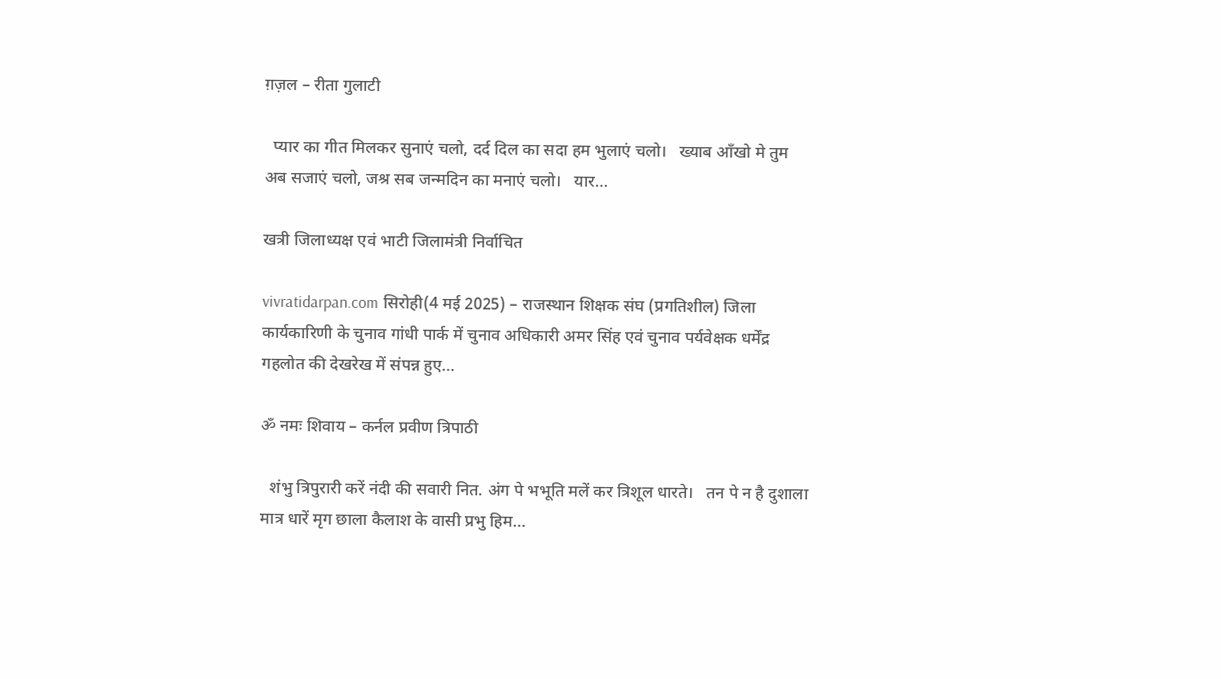ग़ज़ल – रीता गुलाटी

  प्यार का गीत मिलकर सुनाएं चलो, दर्द दिल का सदा हम भुलाएं चलो।   ख्याब आँखो मे तुम अब सजाएं चलो, जश्र सब जन्मदिन का मनाएं चलो।   यार…

खत्री जिलाध्यक्ष एवं भाटी जिलामंत्री निर्वाचित

vivratidarpan.com सिरोही(4 मई 2025) – राजस्थान शिक्षक संघ (प्रगतिशील) जिला कार्यकारिणी के चुनाव गांधी पार्क में चुनाव अधिकारी अमर सिंह एवं चुनाव पर्यवेक्षक धर्मेंद्र गहलोत की देखरेख में संपन्न हुए…

ॐ नमः शिवाय – कर्नल प्रवीण त्रिपाठी

  शंभु त्रिपुरारी करें नंदी की सवारी नित. अंग पे भभूति मलें कर त्रिशूल धारते।   तन पे न है दुशाला मात्र धारें मृग छाला कैलाश के वासी प्रभु हिम…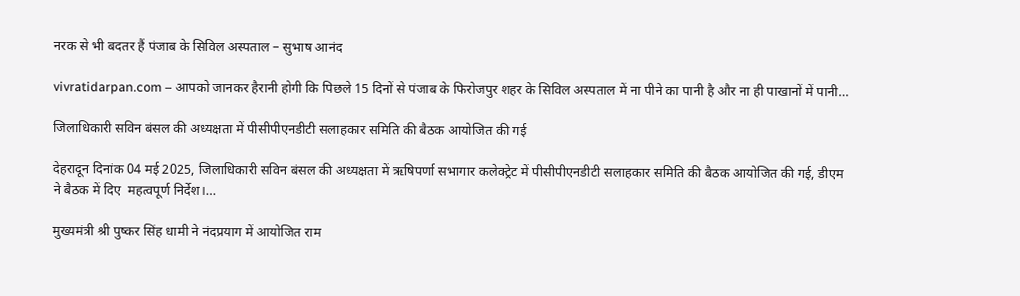नरक से भी बदतर हैं पंजाब के सिविल अस्पताल – सुभाष आनंद

vivratidarpan.com – आपको जानकर हैरानी होगी कि पिछले 15 दिनों से पंजाब के फिरोजपुर शहर के सिविल अस्पताल में ना पीने का पानी है और ना ही पाखानों में पानी…

जिलाधिकारी सविन बंसल की अध्यक्षता में पीसीपीएनडीटी सलाहकार समिति की बैठक आयोजित की गई

देहरादून दिनांक 04 मई 2025, जिलाधिकारी सविन बंसल की अध्यक्षता में ऋषिपर्णा सभागार कलेक्ट्रेट में पीसीपीएनडीटी सलाहकार समिति की बैठक आयोजित की गई, डीएम ने बैठक में दिए  महत्वपूर्ण निर्देश।…

मुख्यमंत्री श्री पुष्कर सिंह धामी ने नंदप्रयाग में आयोजित राम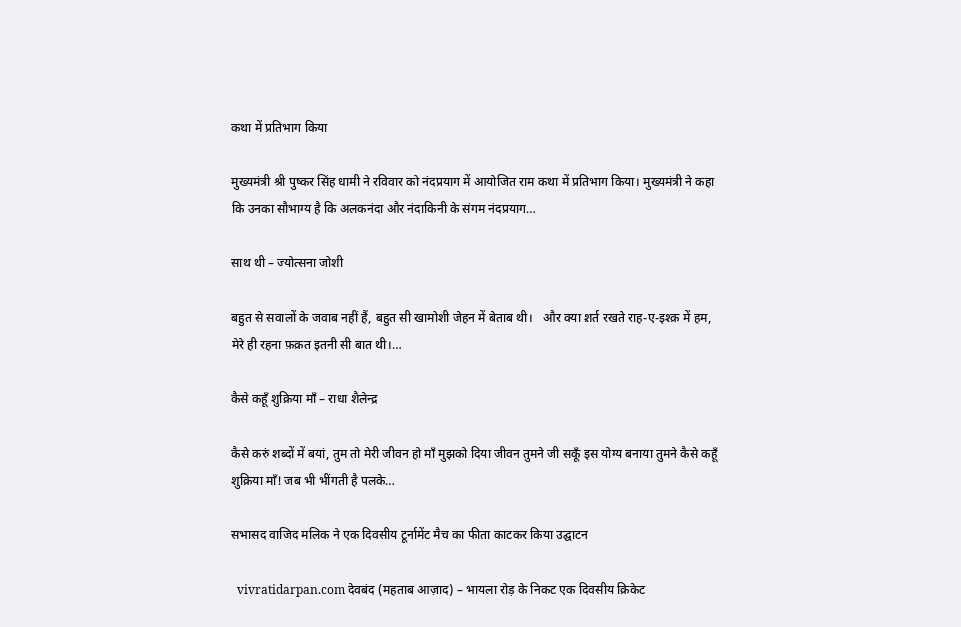कथा में प्रतिभाग किया

मुख्यमंत्री श्री पुष्कर सिंह धामी ने रविवार को नंदप्रयाग में आयोजित राम कथा में प्रतिभाग किया। मुख्यमंत्री ने कहा कि उनका सौभाग्य है कि अलकनंदा और नंदाकिनी के संगम नंदप्रयाग…

साथ थी – ज्योत्सना जोशी

बहुत से सवालों के जवाब नहीं हैं, बहुत सी खामोशी जेहन में बेताब थी।   और क्या श़र्त रखते राह-ए-इश्क़ में हम, मेरे ही रहना फ़क़त इतनी सी बात थी।…

कैसे कहूँ शुक्रिया माँ – राधा शैलेन्द्र

कैसे करुं शब्दों में बयां, तुम तो मेरी जीवन हो माँ मुझको दिया जीवन तुमने जी सकूँ इस योग्य बनाया तुमने कैसे कहूँ शुक्रिया माँ! जब भी भींगती है पलके…

सभासद वाजिद मलिक ने एक दिवसीय टूर्नामेंट मैच का फीता काटकर किया उद्घाटन

  vivratidarpan.com देवबंद (महताब आज़ाद) – भायला रोड़ के निकट एक दिवसीय क्रिकेट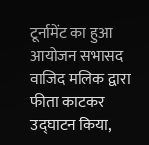टूर्नामेंट का हुआ आयोजन सभासद वाजिद मलिक द्वारा फीता काटकर उद्घाटन किया,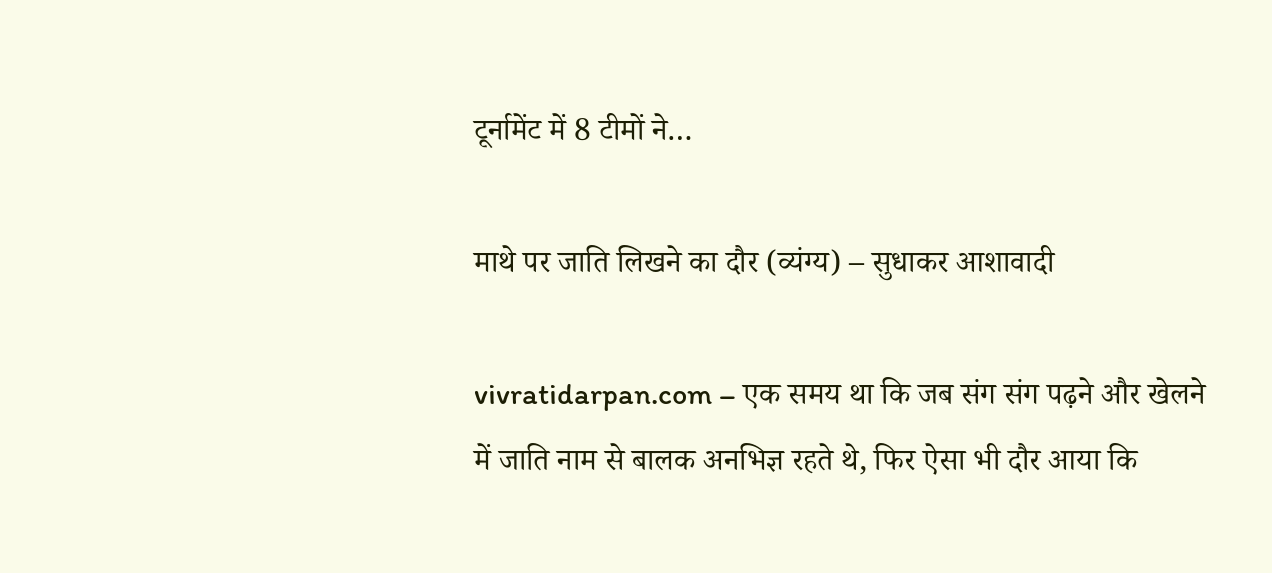टूर्नामेंट में 8 टीमों ने…

माथे पर जाति लिखने का दौर (व्यंग्य) – सुधाकर आशावादी

vivratidarpan.com – एक समय था कि जब संग संग पढ़ने और खेलने में जाति नाम से बालक अनभिज्ञ रहते थे, फिर ऐसा भी दौर आया कि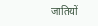जातियों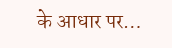के आधार पर…